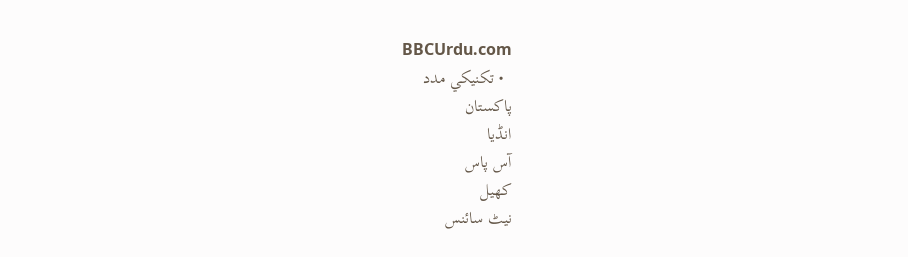BBCUrdu.com
  • تکنيکي مدد
پاکستان
انڈیا
آس پاس
کھیل
نیٹ سائنس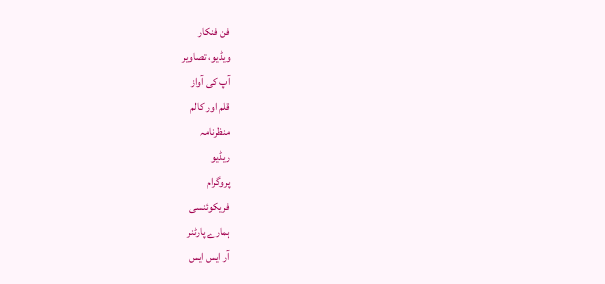فن فنکار
ویڈیو، تصاویر
آپ کی آواز
قلم اور کالم
منظرنامہ
ریڈیو
پروگرام
فریکوئنسی
ہمارے پارٹنر
آر ایس ایس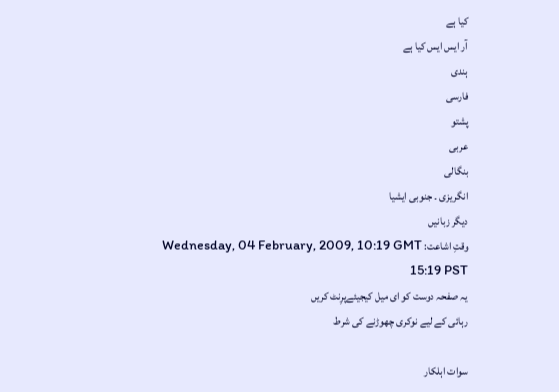کیا ہے
آر ایس ایس کیا ہے
ہندی
فارسی
پشتو
عربی
بنگالی
انگریزی ۔ جنوبی ایشیا
دیگر زبانیں
وقتِ اشاعت: Wednesday, 04 February, 2009, 10:19 GMT 15:19 PST
یہ صفحہ دوست کو ای میل کیجیئےپرِنٹ کریں
رہائی کے لیے نوکری چھوڑنے کی شرط

سوات اہلکار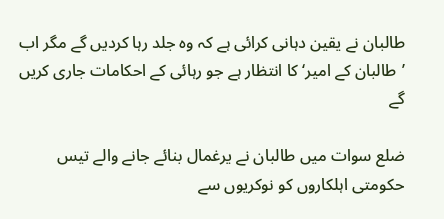طالبان نے یقین دہانی کرائی ہے کہ وہ جلد رہا کردیں گے مگر اب ’طالبان کے امیر‘ کا انتظار ہے جو رہائی کے احکامات جاری کریں گے

ضلع سوات میں طالبان نے یرغمال بنائے جانے والے تیس حکومتی اہلکاروں کو نوکریوں سے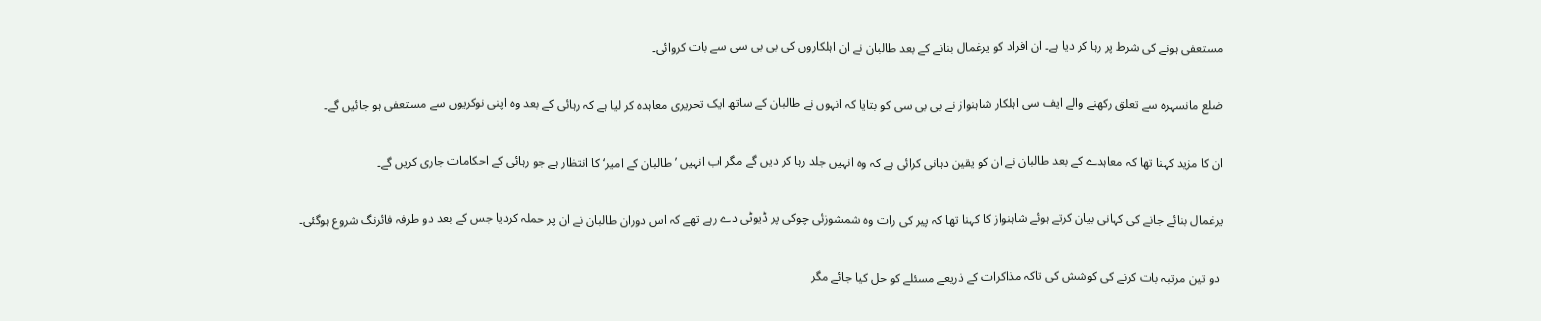مستعفی ہونے کی شرط پر رہا کر دیا ہے۔ ان افراد کو یرغمال بنانے کے بعد طالبان نے ان اہلکاروں کی بی بی سی سے بات کروائی۔

ضلع مانسہرہ سے تعلق رکھنے والے ایف سی اہلکار شاہنواز نے بی بی سی کو بتایا کہ انہوں نے طالبان کے ساتھ ایک تحریری معاہدہ کر لیا ہے کہ رہائی کے بعد وہ اپنی نوکریوں سے مستعفی ہو جائیں گے۔

ان کا مزید کہنا تھا کہ معاہدے کے بعد طالبان نے ان کو یقین دہانی کرائی ہے کہ وہ انہیں جلد رہا کر دیں گے مگر اب انہیں ’طالبان کے امیر‘ کا انتظار ہے جو رہائی کے احکامات جاری کریں گے۔

یرغمال بنائے جانے کی کہانی بیان کرتے ہوئے شاہنواز کا کہنا تھا کہ پیر کی رات وہ شمشوزئی چوکی پر ڈیوٹی دے رہے تھے کہ اس دوران طالبان نے ان پر حملہ کردیا جس کے بعد دو طرفہ فائرنگ شروع ہوگئی۔

 دو تین مرتبہ بات کرنے کی کوشش کی تاکہ مذاکرات کے ذریعے مسئلے کو حل کیا جائے مگر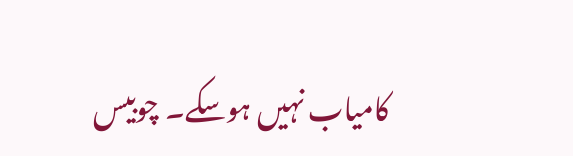کامیاب نہیں ہوسکے۔ چوبیس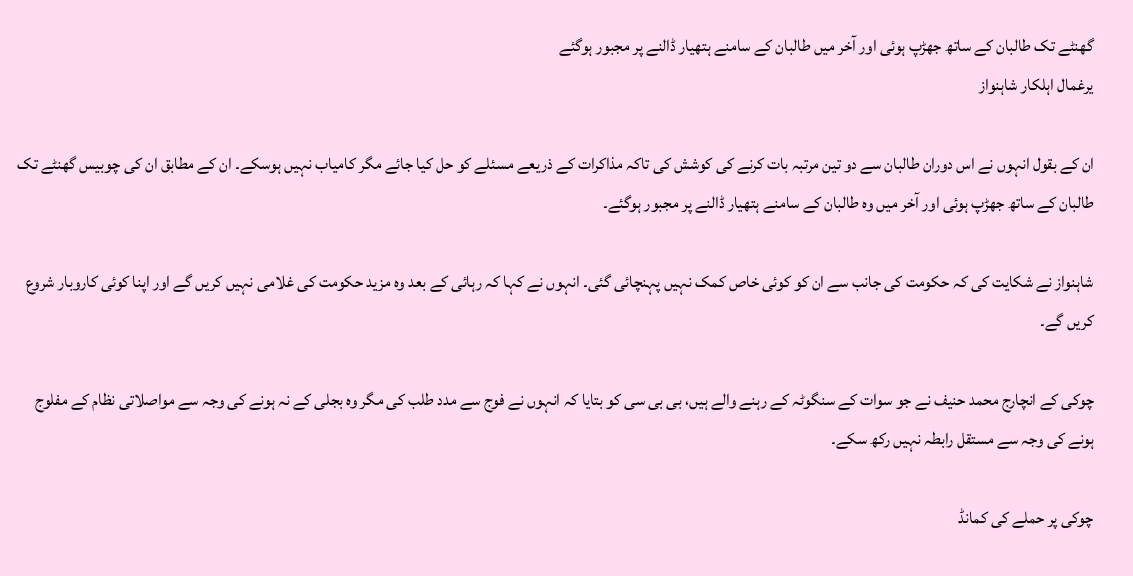گھنٹے تک طالبان کے ساتھ جھڑپ ہوئی اور آخر میں طالبان کے سامنے ہتھیار ڈالنے پر مجبور ہوگئے
یرغمال اہلکار شاہنواز

ان کے بقول انہوں نے اس دوران طالبان سے دو تین مرتبہ بات کرنے کی کوشش کی تاکہ مذاکرات کے ذریعے مسئلے کو حل کیا جائے مگر کامیاب نہیں ہوسکے۔ ان کے مطابق ان کی چوبیس گھنٹے تک طالبان کے ساتھ جھڑپ ہوئی اور آخر میں وہ طالبان کے سامنے ہتھیار ڈالنے پر مجبور ہوگئے۔

شاہنواز نے شکایت کی کہ حکومت کی جانب سے ان کو کوئی خاص کمک نہیں پہنچائی گئی۔ انہوں نے کہا کہ رہائی کے بعد وہ مزید حکومت کی غلامی نہیں کریں گے اور اپنا کوئی کاروبار شروع کریں گے۔

چوکی کے انچارج محمد حنیف نے جو سوات کے سنگوٹہ کے رہنے والے ہیں، بی بی سی کو بتایا کہ انہوں نے فوج سے مدد طلب کی مگر وہ بجلی کے نہ ہونے کی وجہ سے مواصلاتی نظام کے مفلوج ہونے کی وجہ سے مستقل رابطہ نہیں رکھ سکے۔

چوکی پر حملے کی کمانڈ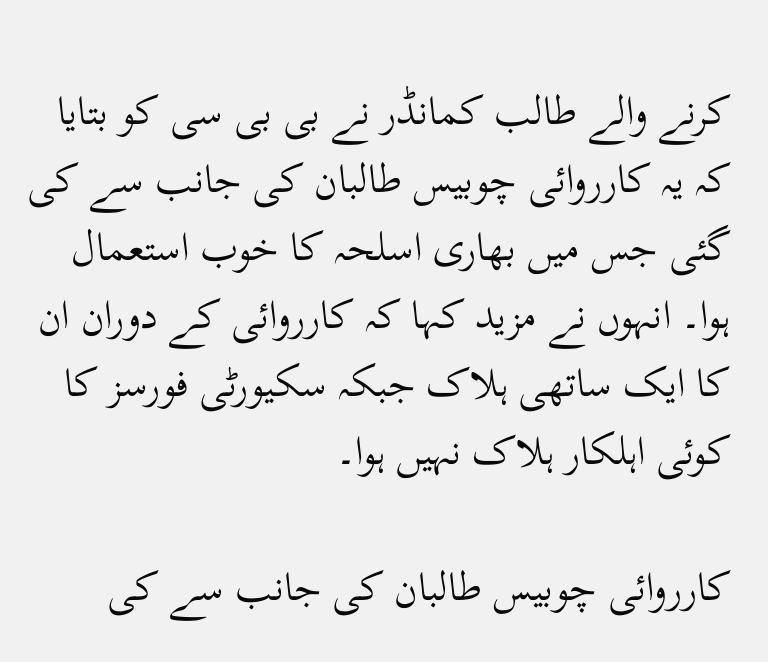کرنے والے طالب کمانڈر نے بی بی سی کو بتایا کہ یہ کارروائی چوبیس طالبان کی جانب سے کی گئی جس میں بھاری اسلحہ کا خوب استعمال ہوا۔ انہوں نے مزید کہا کہ کارروائی کے دوران ان کا ایک ساتھی ہلاک جبکہ سکیورٹی فورسز کا کوئی اہلکار ہلاک نہیں ہوا۔

کارروائی چوبیس طالبان کی جانب سے کی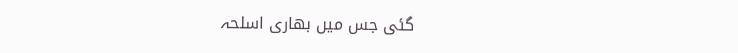گئی جس میں بھاری اسلحہ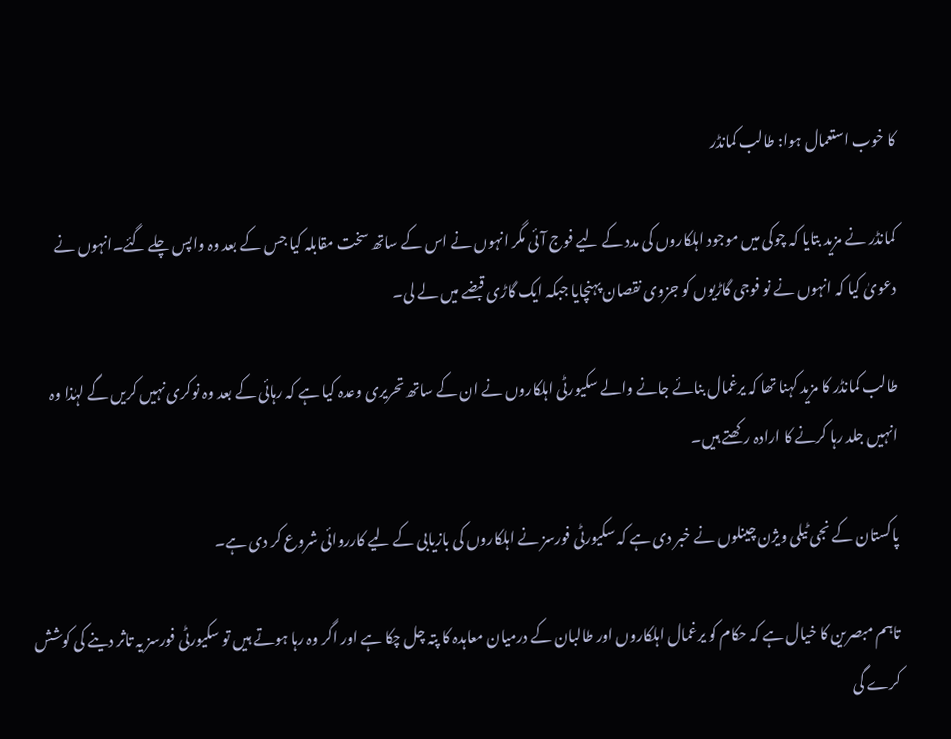کا خوب استعمال ہوا: طالب کمانڈر

کمانڈر نے مزید بتایا کہ چوکی میں موجود اہلکاروں کی مدد کے لیے فوج آئی مگر انہوں نے اس کے ساتھ سخت مقابلہ کیا جس کے بعد وہ واپس چلے گئے۔انہوں نے دعویٰ کیا کہ انہوں نے نو فوجی گاڑیوں کو جزوی نقصان پہنچایا جبکہ ایک گاڑی قبضے میں لے لی۔

طالب کمانڈر کا مزید کہنا تھا کہ یرغمال بنائے جانے والے سکیورٹی اہلکاروں نے ان کے ساتھ تحریری وعدہ کیا ہے کہ رہائی کے بعد وہ نوکری نہیں کریں گے لہٰذا وہ انہیں جلد رہا کرنے کا ارادہ رکھتے ہیں۔

پاکستان کے نجی ٹیلی ویژن چینلوں نے خبر دی ہے کہ سکیورٹی فورسز نے اہلکاروں کی بازیابی کے لیے کارروائی شروع کر دی ہے۔

تاہم مبصرین کا خیال ہے کہ حکام کو یرغمال اہلکاروں اور طالبان کے درمیان معاہدہ کا پتہ چل چکا ہے اور اگر وہ رہا ہوتے ہیں تو سکیورٹی فورسز یہ تاثر دینے کی کوشش کرے گی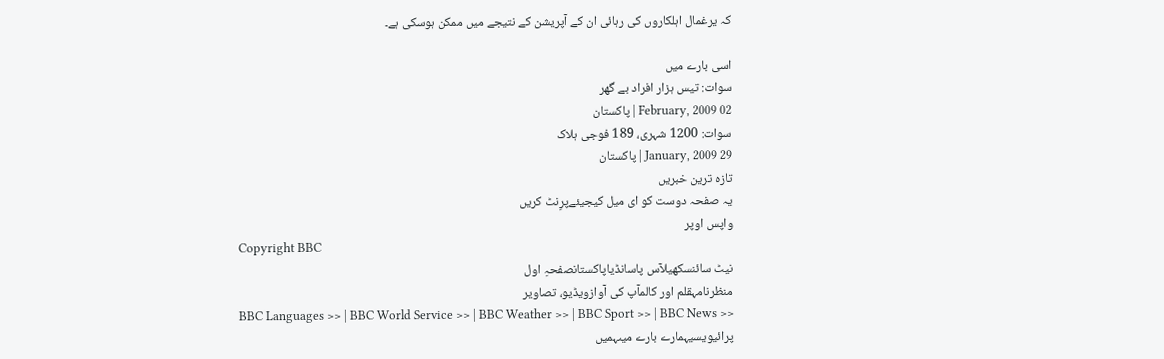کہ یرغمال اہلکاروں کی رہائی ان کے آپریشن کے نتیجے میں ممکن ہوسکی ہے۔

اسی بارے میں
سوات: تیس ہزار افراد بے گھر
02 February, 2009 | پاکستان
سوات: 1200 شہری، 189 فوجی ہلاک
29 January, 2009 | پاکستان
تازہ ترین خبریں
یہ صفحہ دوست کو ای میل کیجیئےپرِنٹ کریں
واپس اوپر
Copyright BBC
نیٹ سائنسکھیلآس پاسانڈیاپاکستانصفحہِ اول
منظرنامہقلم اور کالمآپ کی آوازویڈیو، تصاویر
BBC Languages >> | BBC World Service >> | BBC Weather >> | BBC Sport >> | BBC News >>
پرائیویسیہمارے بارے میںہمیں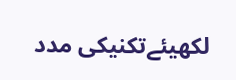لکھیئےتکنیکی مدد